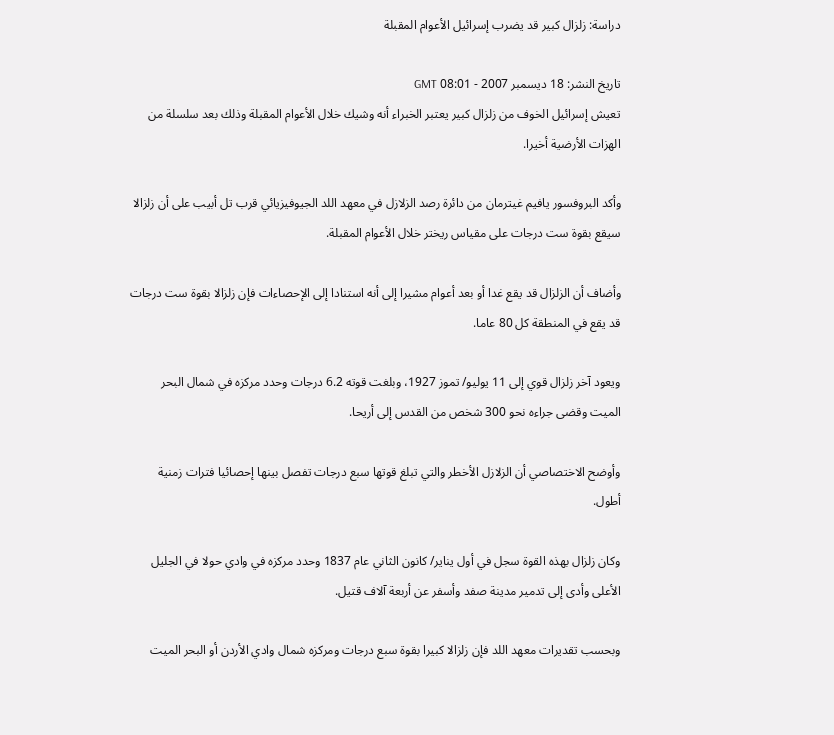دراسة: زلزال كبير قد يضرب إسرائيل الأعوام المقبلة

تاريخ النشر: 18 ديسمبر 2007 - 08:01 GMT
تعيش إسرائيل الخوف من زلزال كبير يعتبر الخبراء أنه وشيك خلال الأعوام المقبلة وذلك بعد سلسلة من الهزات الأرضية أخيرا.

وأكد البروفسور يافيم غيترمان من دائرة رصد الزلازل في معهد اللد الجيوفيزيائي قرب تل أبيب على أن زلزالا سيقع بقوة ست درجات على مقياس ريختر خلال الأعوام المقبلة.

وأضاف أن الزلزال قد يقع غدا أو بعد أعوام مشيرا إلى أنه استنادا إلى الإحصاءات فإن زلزالا بقوة ست درجات قد يقع في المنطقة كل 80 عاما.

ويعود آخر زلزال قوي إلى 11 يوليو/ تموز 1927، وبلغت قوته 6.2 درجات وحدد مركزه في شمال البحر الميت وقضى جراءه نحو 300 شخص من القدس إلى أريحا.

وأوضح الاختصاصي أن الزلازل الأخطر والتي تبلغ قوتها سبع درجات تفصل بينها إحصائيا فترات زمنية أطول.

وكان زلزال بهذه القوة سجل في أول يناير/ كانون الثاني عام 1837 وحدد مركزه في وادي حولا في الجليل الأعلى وأدى إلى تدمير مدينة صفد وأسفر عن أربعة آلاف قتيل.

وبحسب تقديرات معهد اللد فإن زلزالا كبيرا بقوة سبع درجات ومركزه شمال وادي الأردن أو البحر الميت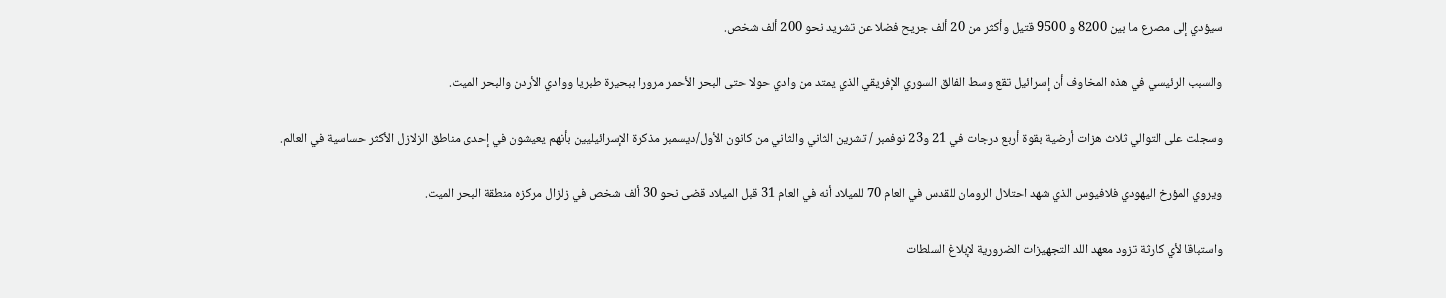سيؤدي إلى مصرع ما بين 8200 و 9500 قتيل وأكثر من 20 ألف جريح فضلا عن تشريد نحو 200 ألف شخص.

والسبب الرئيسي في هذه المخاوف أن إسرائيل تقع وسط الفالق السوري الإفريقي الذي يمتد من وادي حولا حتى البحر الأحمر مرورا ببحيرة طبريا ووادي الأردن والبحر الميت.

وسجلت على التوالي ثلاث هزات أرضية بقوة أربع درجات في 21 و23 نوفمبر / تشرين الثاني والثاني من كانون الأول/ديسمبر مذكرة الإسرائيليين بأنهم يعيشون في إحدى مناطق الزلازل الأكثر حساسية في العالم.

ويروي المؤرخ اليهودي فلافيوس الذي شهد احتلال الرومان للقدس في العام 70 للميلاد أنه في العام 31 قبل الميلاد قضى نحو 30 ألف شخص في زلزال مركزه منطقة البحر الميت.

واستباقا لأي كارثة تزود معهد اللد التجهيزات الضرورية لإبلاغ السلطات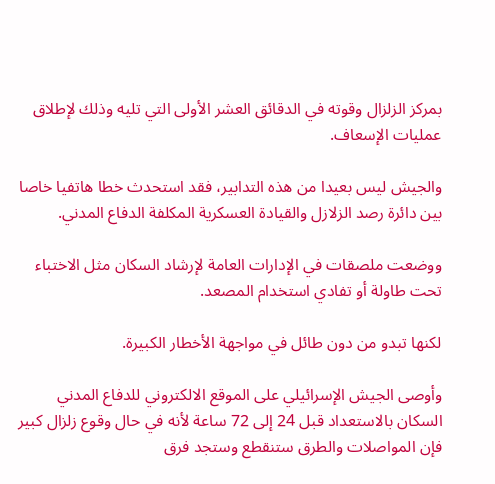بمركز الزلزال وقوته في الدقائق العشر الأولى التي تليه وذلك لإطلاق عمليات الإسعاف.

والجيش ليس بعيدا من هذه التدابير، فقد استحدث خطا هاتفيا خاصا بين دائرة رصد الزلازل والقيادة العسكرية المكلفة الدفاع المدني.

ووضعت ملصقات في الإدارات العامة لإرشاد السكان مثل الاختباء تحت طاولة أو تفادي استخدام المصعد.

لكنها تبدو من دون طائل في مواجهة الأخطار الكبيرة.

وأوصى الجيش الإسرائيلي على الموقع الالكتروني للدفاع المدني السكان بالاستعداد قبل 24 إلى 72 ساعة لأنه في حال وقوع زلزال كبير فإن المواصلات والطرق ستنقطع وستجد فرق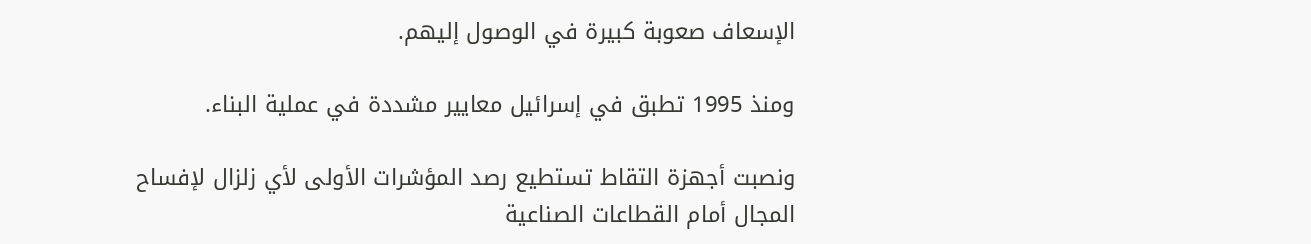الإسعاف صعوبة كبيرة في الوصول إليهم.

ومنذ 1995 تطبق في إسرائيل معايير مشددة في عملية البناء.

ونصبت أجهزة التقاط تستطيع رصد المؤشرات الأولى لأي زلزال لإفساح المجال أمام القطاعات الصناعية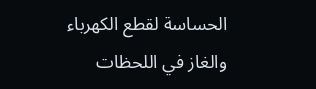الحساسة لقطع الكهرباء والغاز في اللحظات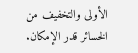الأولى والتخفيف من الخسائر قدر الإمكان.